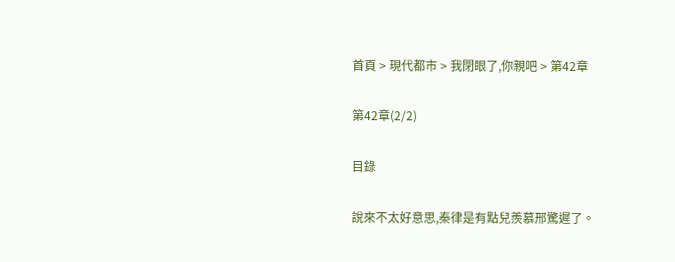首頁 > 現代都市 > 我閉眼了,你親吧 > 第42章

第42章(2/2)

目錄

說來不太好意思,秦律是有點兒羨慕邢驚遲了。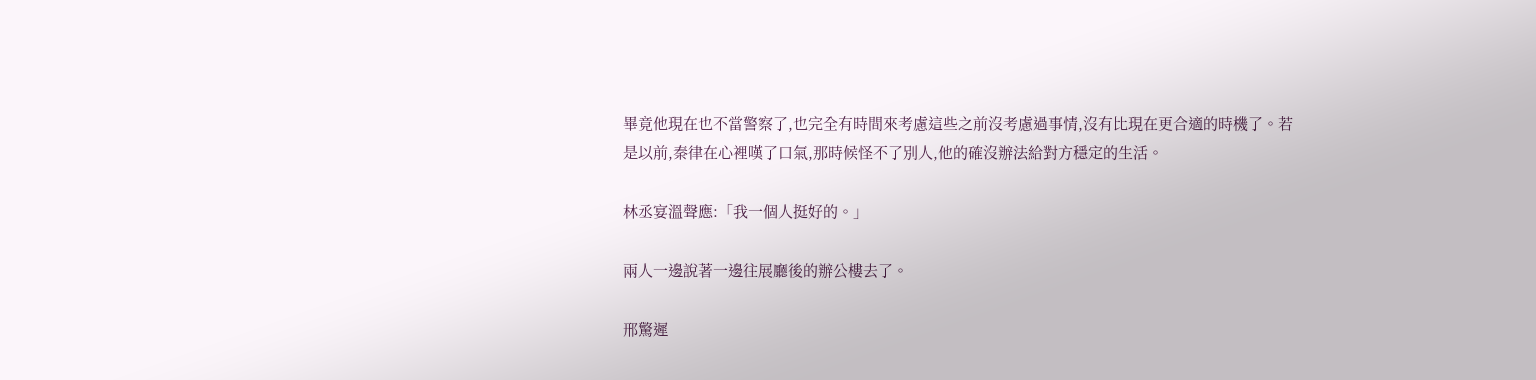畢竟他現在也不當警察了,也完全有時間來考慮這些之前沒考慮過事情,沒有比現在更合適的時機了。若是以前,秦律在心裡嘆了口氣,那時候怪不了別人,他的確沒辦法給對方穩定的生活。

林丞宴溫聲應:「我一個人挺好的。」

兩人一邊說著一邊往展廳後的辦公樓去了。

邢驚遲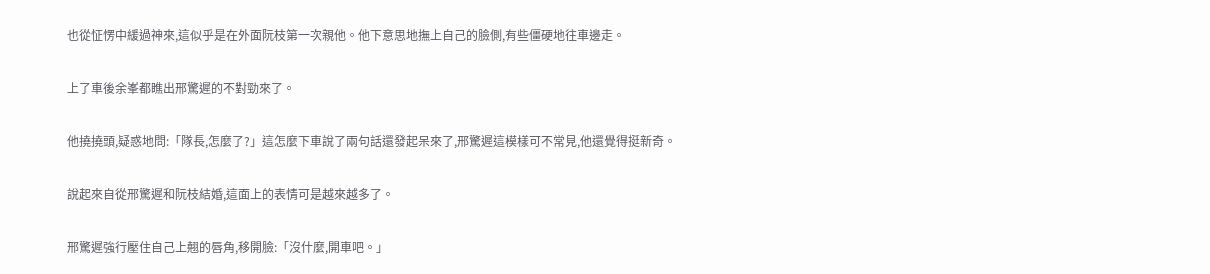也從怔愣中緩過神來,這似乎是在外面阮枝第一次親他。他下意思地撫上自己的臉側,有些僵硬地往車邊走。

上了車後余峯都瞧出邢驚遲的不對勁來了。

他撓撓頭,疑惑地問:「隊長,怎麼了?」這怎麼下車說了兩句話還發起呆來了,邢驚遲這模樣可不常見,他還覺得挺新奇。

說起來自從邢驚遲和阮枝結婚,這面上的表情可是越來越多了。

邢驚遲強行壓住自己上翹的唇角,移開臉:「沒什麼,開車吧。」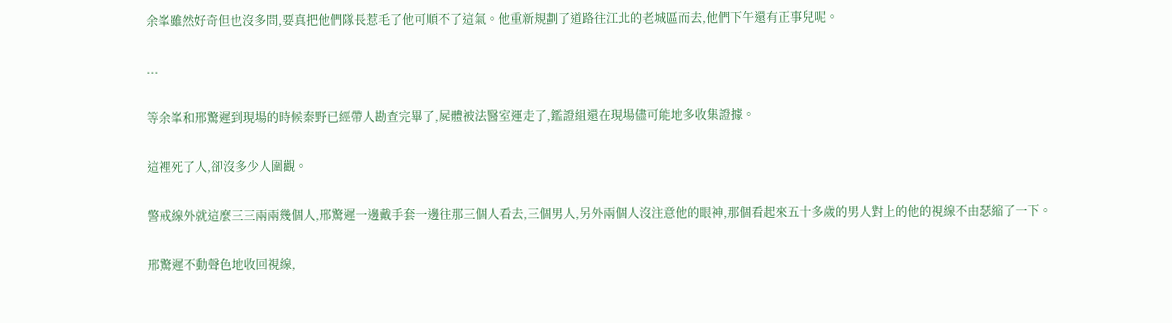余峯雖然好奇但也沒多問,要真把他們隊長惹毛了他可順不了這氣。他重新規劃了道路往江北的老城區而去,他們下午還有正事兒呢。

...

等余峯和邢驚遲到現場的時候秦野已經帶人勘查完畢了,屍體被法醫室運走了,鑑證組還在現場儘可能地多收集證據。

這裡死了人,卻沒多少人圍觀。

警戒線外就這麼三三兩兩幾個人,邢驚遲一邊戴手套一邊往那三個人看去,三個男人,另外兩個人沒注意他的眼神,那個看起來五十多歲的男人對上的他的視線不由瑟縮了一下。

邢驚遲不動聲色地收回視線,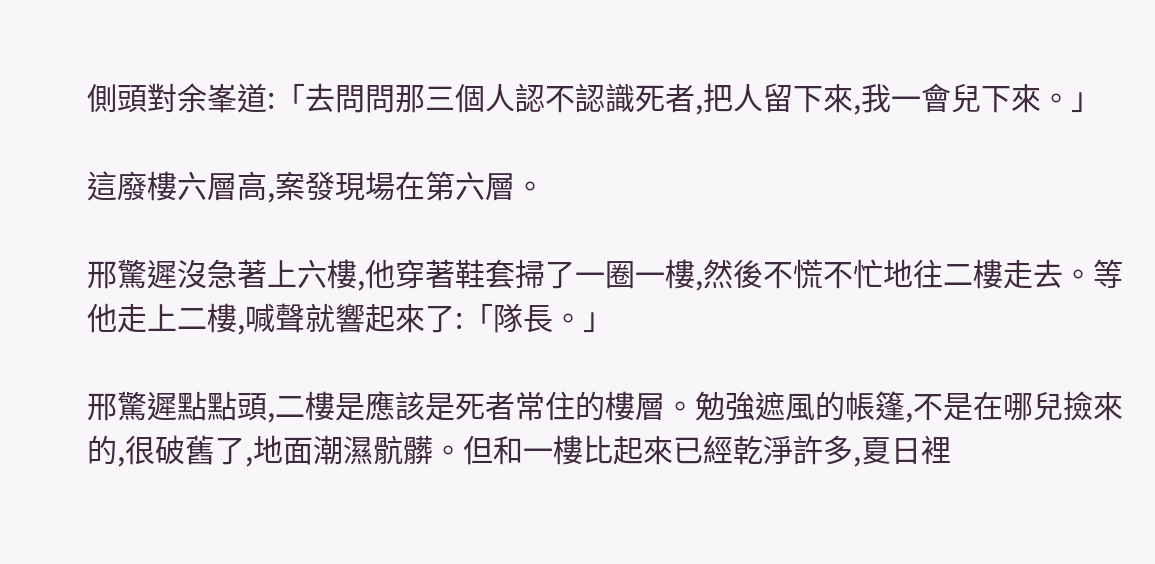側頭對余峯道:「去問問那三個人認不認識死者,把人留下來,我一會兒下來。」

這廢樓六層高,案發現場在第六層。

邢驚遲沒急著上六樓,他穿著鞋套掃了一圈一樓,然後不慌不忙地往二樓走去。等他走上二樓,喊聲就響起來了:「隊長。」

邢驚遲點點頭,二樓是應該是死者常住的樓層。勉強遮風的帳篷,不是在哪兒撿來的,很破舊了,地面潮濕骯髒。但和一樓比起來已經乾淨許多,夏日裡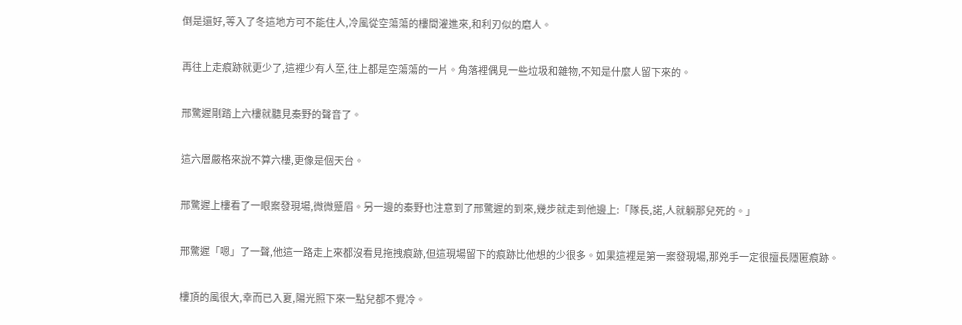倒是還好,等入了冬這地方可不能住人,冷風從空蕩蕩的樓間灌進來,和利刃似的磨人。

再往上走痕跡就更少了,這裡少有人至,往上都是空蕩蕩的一片。角落裡偶見一些垃圾和雜物,不知是什麼人留下來的。

邢驚遲剛踏上六樓就聽見秦野的聲音了。

這六層嚴格來說不算六樓,更像是個天台。

邢驚遲上樓看了一眼案發現場,微微蹙眉。另一邊的秦野也注意到了邢驚遲的到來,幾步就走到他邊上:「隊長,諾,人就躺那兒死的。」

邢驚遲「嗯」了一聲,他這一路走上來都沒看見拖拽痕跡,但這現場留下的痕跡比他想的少很多。如果這裡是第一案發現場,那兇手一定很擅長隱匿痕跡。

樓頂的風很大,幸而已入夏,陽光照下來一點兒都不覺冷。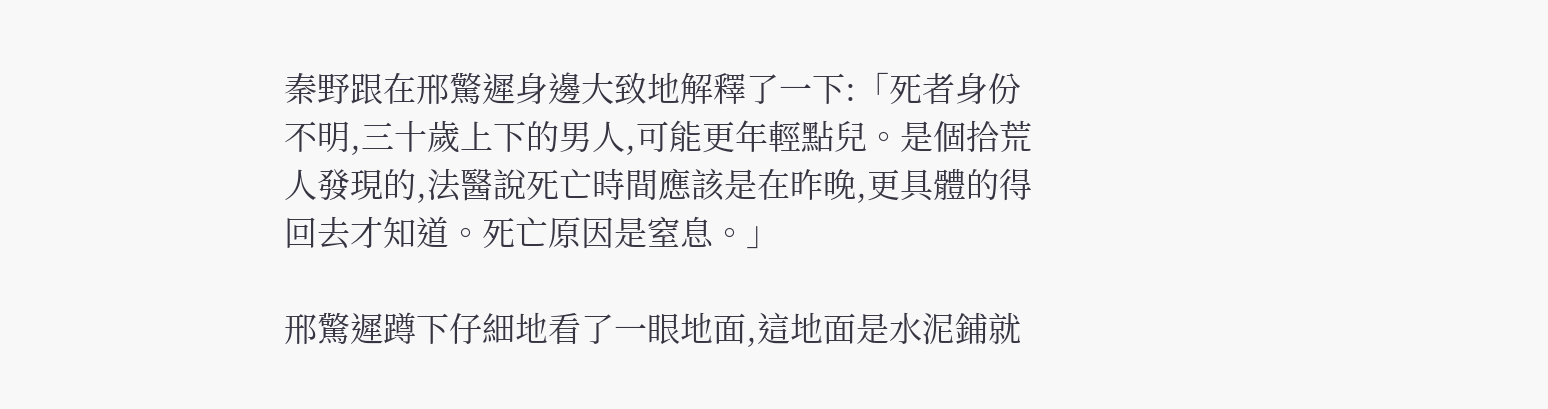秦野跟在邢驚遲身邊大致地解釋了一下:「死者身份不明,三十歲上下的男人,可能更年輕點兒。是個拾荒人發現的,法醫說死亡時間應該是在昨晚,更具體的得回去才知道。死亡原因是窒息。」

邢驚遲蹲下仔細地看了一眼地面,這地面是水泥鋪就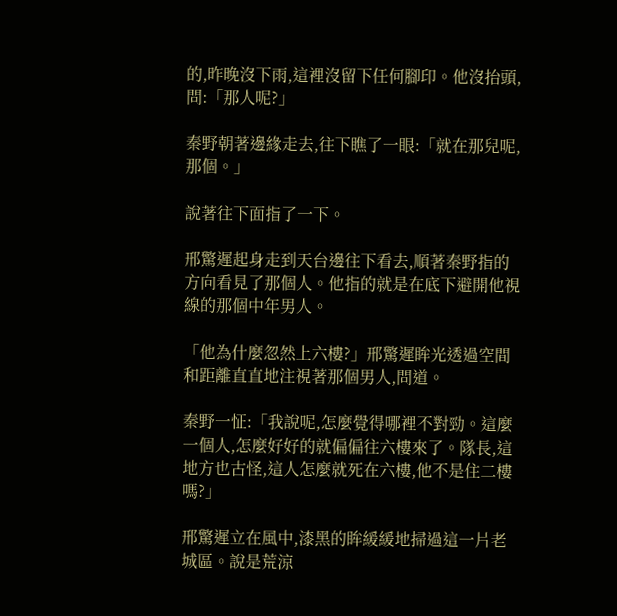的,昨晚沒下雨,這裡沒留下任何腳印。他沒抬頭,問:「那人呢?」

秦野朝著邊緣走去,往下瞧了一眼:「就在那兒呢,那個。」

說著往下面指了一下。

邢驚遲起身走到天台邊往下看去,順著秦野指的方向看見了那個人。他指的就是在底下避開他視線的那個中年男人。

「他為什麼忽然上六樓?」邢驚遲眸光透過空間和距離直直地注視著那個男人,問道。

秦野一怔:「我說呢,怎麼覺得哪裡不對勁。這麼一個人,怎麼好好的就偏偏往六樓來了。隊長,這地方也古怪,這人怎麼就死在六樓,他不是住二樓嗎?」

邢驚遲立在風中,漆黑的眸緩緩地掃過這一片老城區。說是荒涼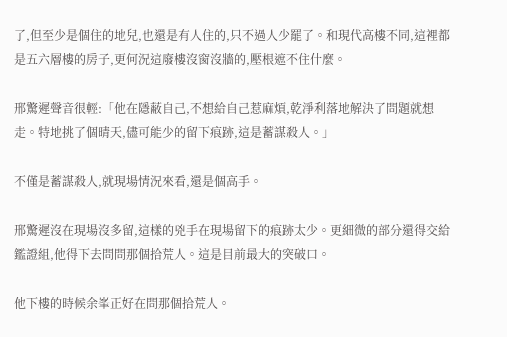了,但至少是個住的地兒,也還是有人住的,只不過人少罷了。和現代高樓不同,這裡都是五六層樓的房子,更何況這廢樓沒窗沒牆的,壓根遮不住什麼。

邢驚遲聲音很輕:「他在隱蔽自己,不想給自己惹麻煩,乾淨利落地解決了問題就想走。特地挑了個晴天,儘可能少的留下痕跡,這是蓄謀殺人。」

不僅是蓄謀殺人,就現場情況來看,還是個高手。

邢驚遲沒在現場沒多留,這樣的兇手在現場留下的痕跡太少。更細微的部分還得交給鑑證組,他得下去問問那個拾荒人。這是目前最大的突破口。

他下樓的時候余峯正好在問那個拾荒人。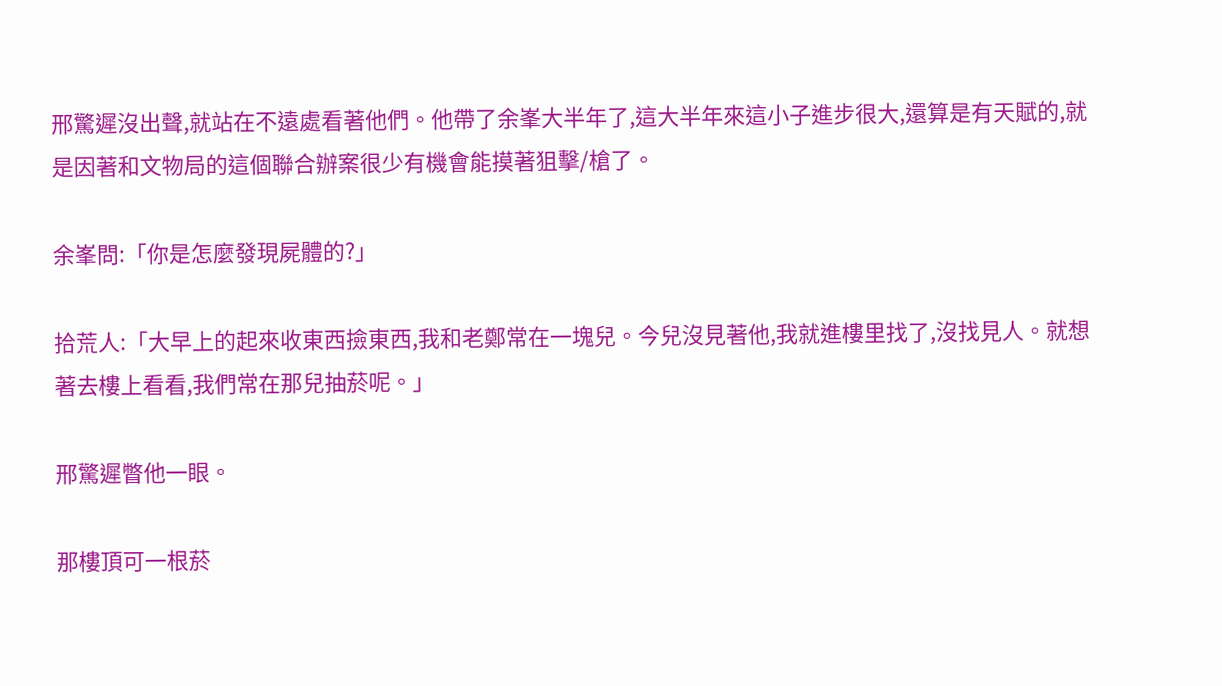邢驚遲沒出聲,就站在不遠處看著他們。他帶了余峯大半年了,這大半年來這小子進步很大,還算是有天賦的,就是因著和文物局的這個聯合辦案很少有機會能摸著狙擊/槍了。

余峯問:「你是怎麼發現屍體的?」

拾荒人:「大早上的起來收東西撿東西,我和老鄭常在一塊兒。今兒沒見著他,我就進樓里找了,沒找見人。就想著去樓上看看,我們常在那兒抽菸呢。」

邢驚遲瞥他一眼。

那樓頂可一根菸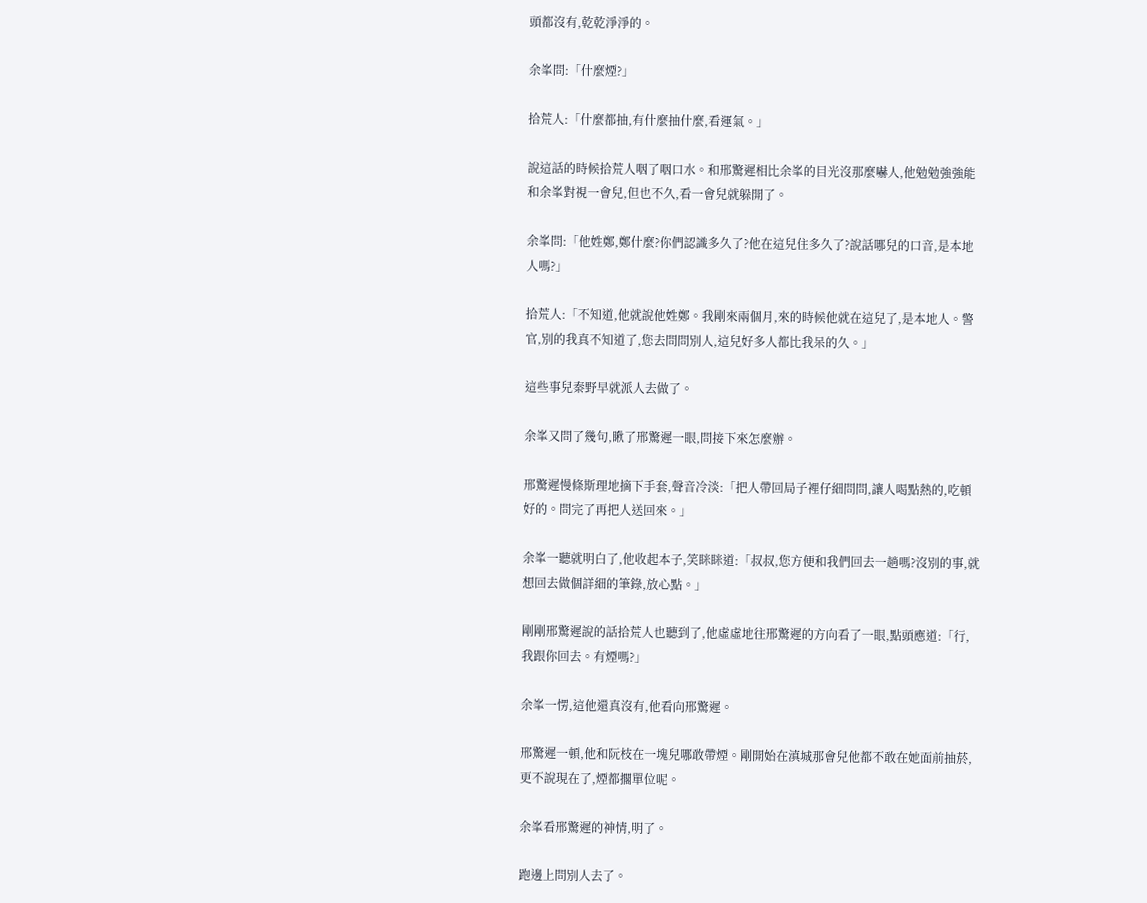頭都沒有,乾乾淨淨的。

余峯問:「什麼煙?」

拾荒人:「什麼都抽,有什麼抽什麼,看運氣。」

說這話的時候拾荒人咽了咽口水。和邢驚遲相比余峯的目光沒那麼嚇人,他勉勉強強能和余峯對視一會兒,但也不久,看一會兒就躲開了。

余峯問:「他姓鄭,鄭什麼?你們認識多久了?他在這兒住多久了?說話哪兒的口音,是本地人嗎?」

拾荒人:「不知道,他就說他姓鄭。我剛來兩個月,來的時候他就在這兒了,是本地人。警官,別的我真不知道了,您去問問別人,這兒好多人都比我呆的久。」

這些事兒秦野早就派人去做了。

余峯又問了幾句,瞅了邢驚遲一眼,問接下來怎麼辦。

邢驚遲慢條斯理地摘下手套,聲音冷淡:「把人帶回局子裡仔細問問,讓人喝點熱的,吃頓好的。問完了再把人送回來。」

余峯一聽就明白了,他收起本子,笑眯眯道:「叔叔,您方便和我們回去一趟嗎?沒別的事,就想回去做個詳細的筆錄,放心點。」

剛剛邢驚遲說的話拾荒人也聽到了,他虛虛地往邢驚遲的方向看了一眼,點頭應道:「行,我跟你回去。有煙嗎?」

余峯一愣,這他還真沒有,他看向邢驚遲。

邢驚遲一頓,他和阮枝在一塊兒哪敢帶煙。剛開始在滇城那會兒他都不敢在她面前抽菸,更不說現在了,煙都擱單位呢。

余峯看邢驚遲的神情,明了。

跑邊上問別人去了。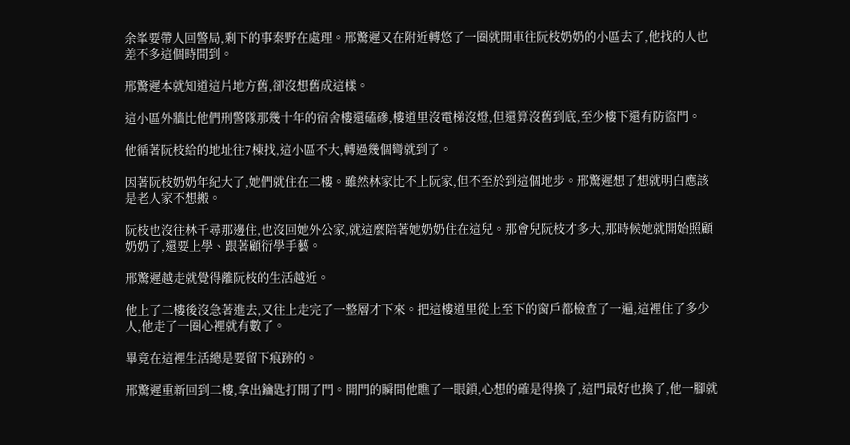余峯要帶人回警局,剩下的事秦野在處理。邢驚遲又在附近轉悠了一圈就開車往阮枝奶奶的小區去了,他找的人也差不多這個時間到。

邢驚遲本就知道這片地方舊,卻沒想舊成這樣。

這小區外牆比他們刑警隊那幾十年的宿舍樓還磕磣,樓道里沒電梯沒燈,但還算沒舊到底,至少樓下還有防盜門。

他循著阮枝給的地址往7棟找,這小區不大,轉過幾個彎就到了。

因著阮枝奶奶年紀大了,她們就住在二樓。雖然林家比不上阮家,但不至於到這個地步。邢驚遲想了想就明白應該是老人家不想搬。

阮枝也沒往林千尋那邊住,也沒回她外公家,就這麼陪著她奶奶住在這兒。那會兒阮枝才多大,那時候她就開始照顧奶奶了,還要上學、跟著顧衍學手藝。

邢驚遲越走就覺得離阮枝的生活越近。

他上了二樓後沒急著進去,又往上走完了一整層才下來。把這樓道里從上至下的窗戶都檢查了一遍,這裡住了多少人,他走了一圈心裡就有數了。

畢竟在這裡生活總是要留下痕跡的。

邢驚遲重新回到二樓,拿出鑰匙打開了門。開門的瞬間他瞧了一眼鎖,心想的確是得換了,這門最好也換了,他一腳就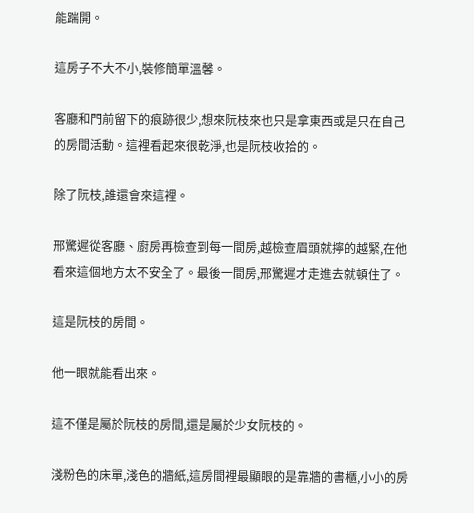能踹開。

這房子不大不小,裝修簡單溫馨。

客廳和門前留下的痕跡很少,想來阮枝來也只是拿東西或是只在自己的房間活動。這裡看起來很乾淨,也是阮枝收拾的。

除了阮枝,誰還會來這裡。

邢驚遲從客廳、廚房再檢查到每一間房,越檢查眉頭就擰的越緊,在他看來這個地方太不安全了。最後一間房,邢驚遲才走進去就頓住了。

這是阮枝的房間。

他一眼就能看出來。

這不僅是屬於阮枝的房間,還是屬於少女阮枝的。

淺粉色的床單,淺色的牆紙,這房間裡最顯眼的是靠牆的書櫃,小小的房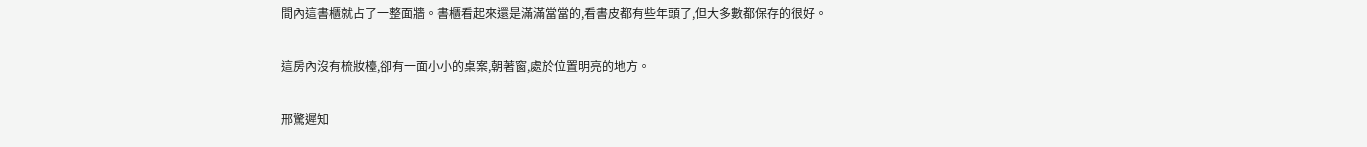間內這書櫃就占了一整面牆。書櫃看起來還是滿滿當當的,看書皮都有些年頭了,但大多數都保存的很好。

這房內沒有梳妝檯,卻有一面小小的桌案,朝著窗,處於位置明亮的地方。

邢驚遲知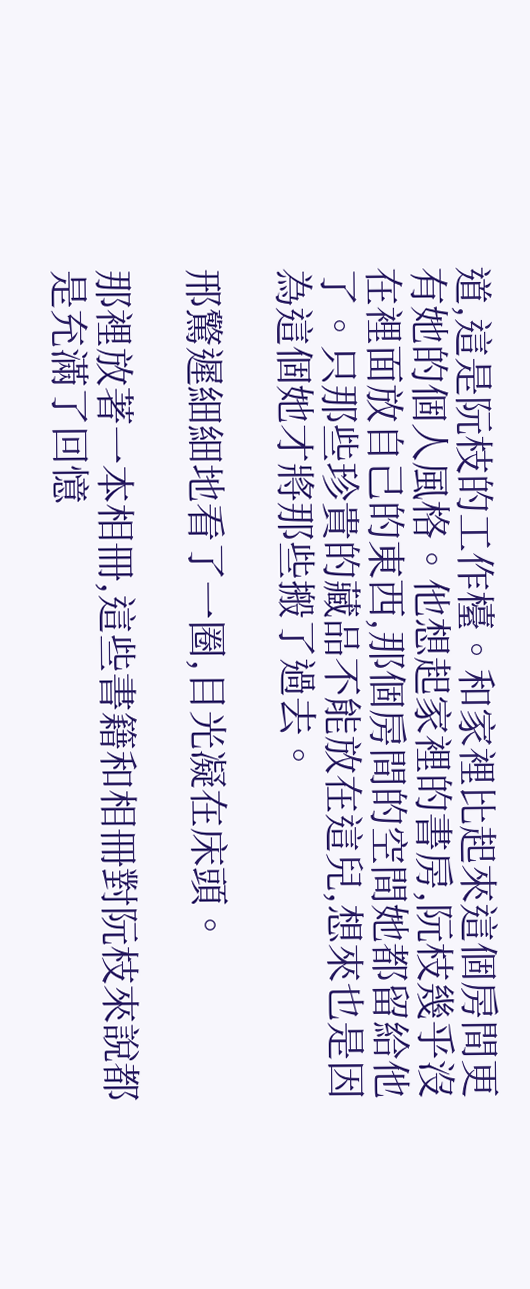道,這是阮枝的工作檯。和家裡比起來這個房間更有她的個人風格。他想起家裡的書房,阮枝幾乎沒在裡面放自己的東西,那個房間的空間她都留給他了。只那些珍貴的藏品不能放在這兒,想來也是因為這個她才將那些搬了過去。

邢驚遲細細地看了一圈,目光凝在床頭。

那裡放著一本相冊,這些書籍和相冊對阮枝來說都是充滿了回憶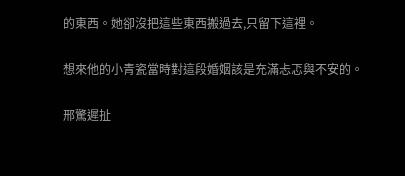的東西。她卻沒把這些東西搬過去,只留下這裡。

想來他的小青瓷當時對這段婚姻該是充滿忐忑與不安的。

邢驚遲扯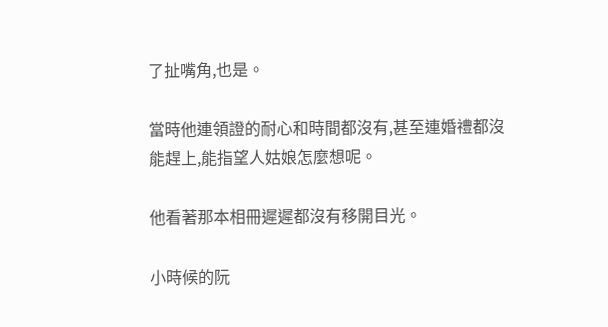了扯嘴角,也是。

當時他連領證的耐心和時間都沒有,甚至連婚禮都沒能趕上,能指望人姑娘怎麼想呢。

他看著那本相冊遲遲都沒有移開目光。

小時候的阮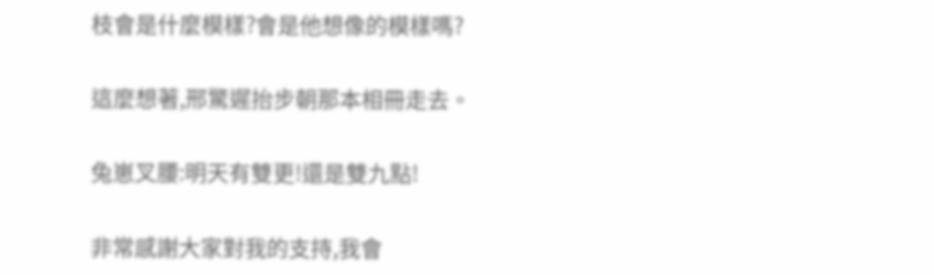枝會是什麼模樣?會是他想像的模樣嗎?

這麼想著,邢驚遲抬步朝那本相冊走去。

兔崽叉腰:明天有雙更!還是雙九點!

非常感謝大家對我的支持,我會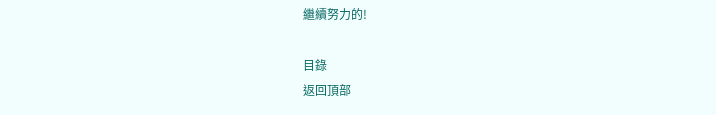繼續努力的!

目錄
返回頂部